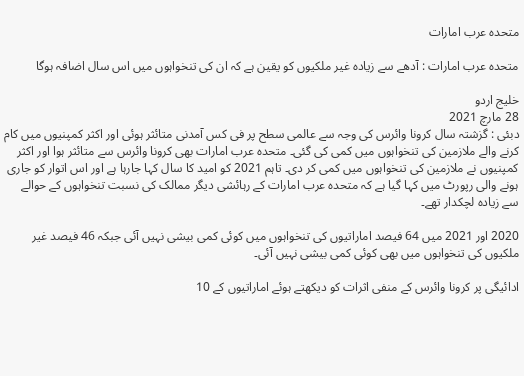متحدہ عرب امارات

متحدہ عرب امارات : آدھے سے زیادہ غیر ملکیوں کو یقین ہے کہ ان کی تنخواہوں میں اس سال اضافہ ہوگا

خلیج اردو
28 مارچ 2021
دبئی : گزشتہ سال کرونا وائرس کی وجہ سے عالمی سطح پر فی کس آمدنی متائثر ہوئی اور اکثر کمپنیوں میں کام کرنے والے ملازمین کی تنخواہوں میں کمی کی گئی۔ متحدہ عرب امارات بھی کرونا وائرس سے متائثر ہوا اور اکثر کمپنیوں نے ملازمین کی تنخواہوں میں کمی کر دی۔ تاہم 2021 کو امید کا سال کہا جارہا ہے اور اس اتوار کو جاری ہونے والی رپورٹ میں کہا گیا ہے کہ متحدہ عرب امارات کے رہائشی دیگر ممالک کی نسبت تنخواہوں کے حوالے سے زیادہ لچکدار تھے۔

2020 اور 2021 میں 64 فیصد اماراتیوں کی تنخواہوں میں کوئی کمی بیشی نہیں آئی جبکہ 46 فیصد غیر ملکیوں کی تنخواہوں میں بھی کوئی کمی بیشی نہیں آئی۔

ادائیگی پر کرونا وائرس کے منفی اثرات کو دیکھتے ہوئے اماراتیوں کے 10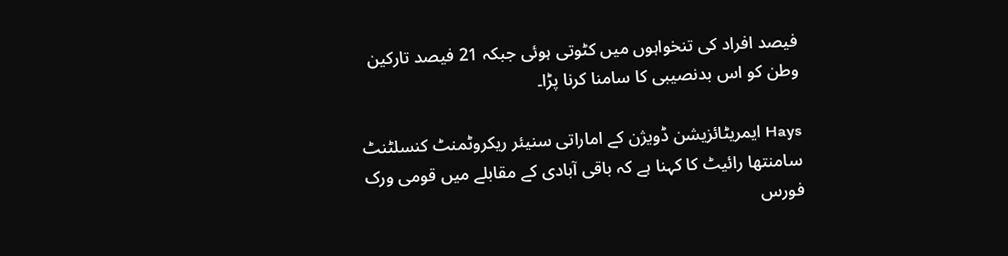فیصد افراد کی تنخواہوں میں کٹوتی ہوئی جبکہ 21 فیصد تارکین وطن کو اس بدنصیبی کا سامنا کرنا پڑا۔

Hays ایمریٹائزیشن ڈویژن کے اماراتی سنیئر ریکروٹمنٹ کنسلٹنٹ سامنتھا رائیٹ کا کہنا ہے کہ باقی آبادی کے مقابلے میں قومی ورک فورس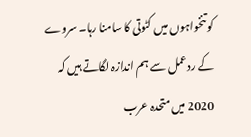کو تنخواہوں میں کٹوتی کا سامنا رہا۔ سروے کے ردعمل سے ہم اندازہ لگاتے ہیں کہ 2020 میں متحدہ عرب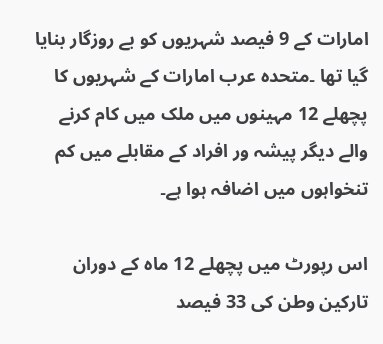امارات کے 9 فیصد شہریوں کو بے روزگار بنایا گیا تھا ۔متحدہ عرب امارات کے شہریوں کا پچھلے 12 مہینوں میں ملک میں کام کرنے والے دیگر پیشہ ور افراد کے مقابلے میں کم تنخواہوں میں اضافہ ہوا ہے۔

اس رپورٹ میں پچھلے 12 ماہ کے دوران تارکین وطن کی 33 فیصد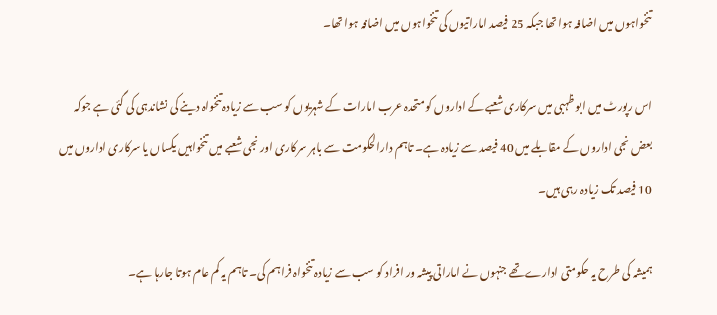تنخواہوں میں اضافہ ہوا تھا جبکہ 25 فیصد اماراتیوں کی تنخواہوں میں اضافہ ہوا تھا۔

اس رپورٹ میں ابو ظہبی میں سرکاری شعبے کے اداروں کو متحدہ عرب امارات کے شہریوں کو سب سے زیادہ تنخواہ دینے کی نشاندہی کی گئی ہے جوکہ بعض نجی اداروں کے مقابلے میں 40 فیصد سے زیادہ ہے۔ تاہم دارالحکومت سے باہر سرکاری اور نجی شعبے میں تنخواہیں یکساں یا سرکاری اداروں میں 10 فیصد تک زیادہ رہی ہیں۔

ہمیشہ کی طرح یہ حکومتی ادارے تھے جنہوں نے اماراتی پیشہ ور افراد کو سب سے زیادہ تنخواہ فراہم کی۔ تاہم یہ کم عام ہوتا جارہا ہے۔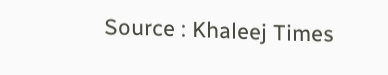Source : Khaleej Times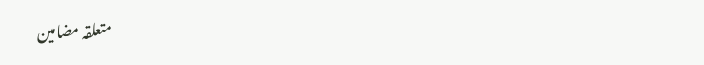متعلقہ مضامین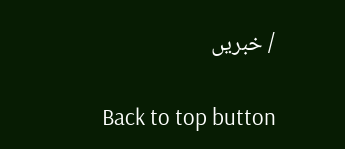/ خبریں

Back to top button